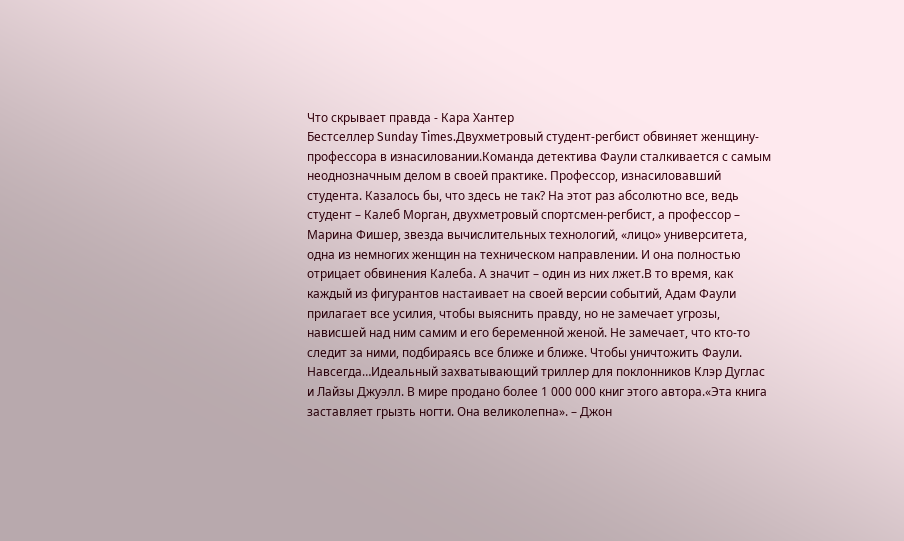Что скрывает правда - Кара Хантер
Бестселлер Sunday Times.Двухметровый студент-регбист обвиняет женщину-профессора в изнасиловании.Команда детектива Фаули сталкивается с самым неоднозначным делом в своей практике. Профессор, изнасиловавший студента. Казалось бы, что здесь не так? На этот раз абсолютно все, ведь студент – Калеб Морган, двухметровый спортсмен-регбист, а профессор – Марина Фишер, звезда вычислительных технологий, «лицо» университета, одна из немногих женщин на техническом направлении. И она полностью отрицает обвинения Калеба. А значит – один из них лжет.В то время, как каждый из фигурантов настаивает на своей версии событий, Адам Фаули прилагает все усилия, чтобы выяснить правду, но не замечает угрозы, нависшей над ним самим и его беременной женой. Не замечает, что кто-то следит за ними, подбираясь все ближе и ближе. Чтобы уничтожить Фаули. Навсегда…Идеальный захватывающий триллер для поклонников Клэр Дуглас и Лайзы Джуэлл. В мире продано более 1 000 000 книг этого автора.«Эта книга заставляет грызть ногти. Она великолепна». – Джон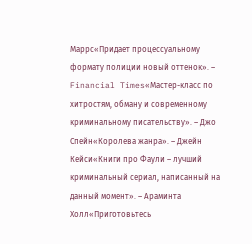Маррс«Придает процессуальному формату полиции новый оттенок». – Financial Times«Мастер-класс по хитростям, обману и современному криминальному писательству». – Джо Спейн«Королева жанра». – Джейн Кейси«Книги про Фаули – лучший криминальный сериал, написанный на данный момент». – Араминта Холл«Приготовьтесь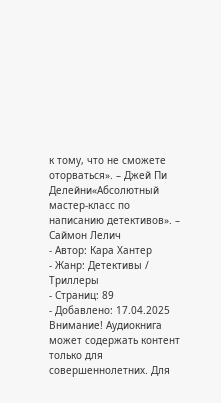к тому, что не сможете оторваться». – Джей Пи Делейни«Абсолютный мастер-класс по написанию детективов». – Саймон Лелич
- Автор: Кара Хантер
- Жанр: Детективы / Триллеры
- Страниц: 89
- Добавлено: 17.04.2025
Внимание! Аудиокнига может содержать контент только для совершеннолетних. Для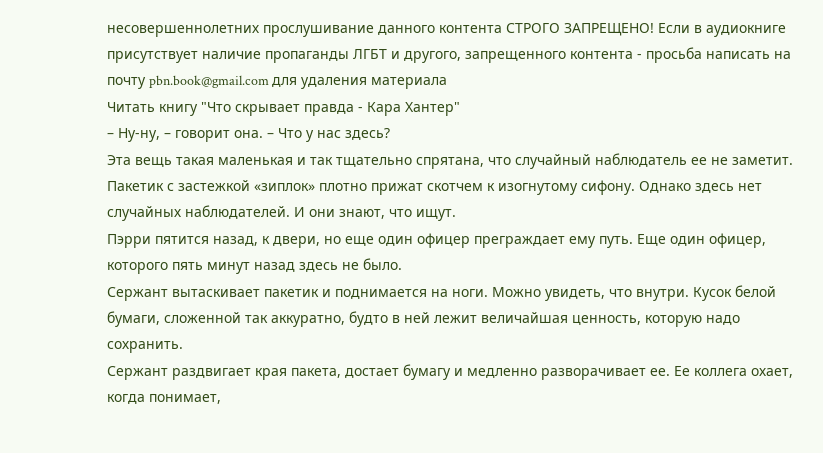несовершеннолетних прослушивание данного контента СТРОГО ЗАПРЕЩЕНО! Если в аудиокниге присутствует наличие пропаганды ЛГБТ и другого, запрещенного контента - просьба написать на почту pbn.book@gmail.com для удаления материала
Читать книгу "Что скрывает правда - Кара Хантер"
– Ну-ну, – говорит она. – Что у нас здесь?
Эта вещь такая маленькая и так тщательно спрятана, что случайный наблюдатель ее не заметит. Пакетик с застежкой «зиплок» плотно прижат скотчем к изогнутому сифону. Однако здесь нет случайных наблюдателей. И они знают, что ищут.
Пэрри пятится назад, к двери, но еще один офицер преграждает ему путь. Еще один офицер, которого пять минут назад здесь не было.
Сержант вытаскивает пакетик и поднимается на ноги. Можно увидеть, что внутри. Кусок белой бумаги, сложенной так аккуратно, будто в ней лежит величайшая ценность, которую надо сохранить.
Сержант раздвигает края пакета, достает бумагу и медленно разворачивает ее. Ее коллега охает, когда понимает,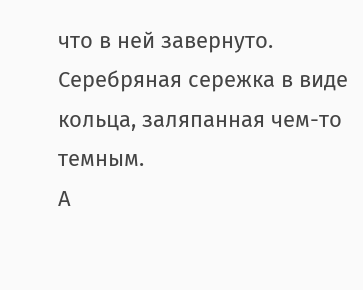что в ней завернуто.
Серебряная сережка в виде кольца, заляпанная чем-то темным.
А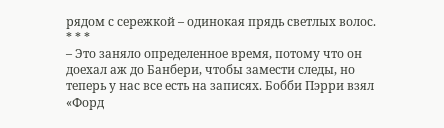рядом с сережкой – одинокая прядь светлых волос.
* * *
– Это заняло определенное время, потому что он доехал аж до Банбери, чтобы замести следы, но теперь у нас все есть на записях. Бобби Пэрри взял «Форд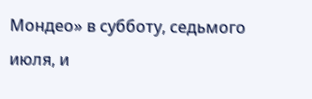Мондео» в субботу, седьмого июля, и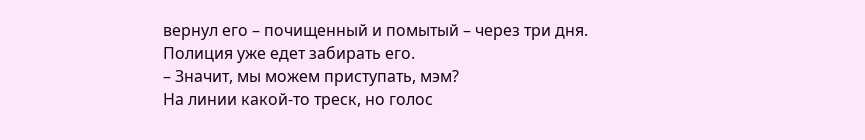вернул его – почищенный и помытый – через три дня. Полиция уже едет забирать его.
– Значит, мы можем приступать, мэм?
На линии какой-то треск, но голос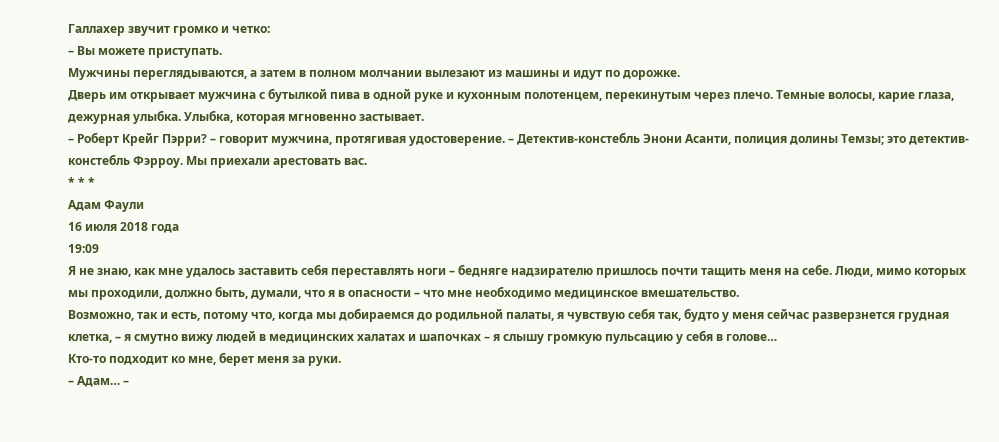Галлахер звучит громко и четко:
– Вы можете приступать.
Мужчины переглядываются, а затем в полном молчании вылезают из машины и идут по дорожке.
Дверь им открывает мужчина с бутылкой пива в одной руке и кухонным полотенцем, перекинутым через плечо. Темные волосы, карие глаза, дежурная улыбка. Улыбка, которая мгновенно застывает.
– Роберт Крейг Пэрри? – говорит мужчина, протягивая удостоверение. – Детектив-констебль Энони Асанти, полиция долины Темзы; это детектив-констебль Фэрроу. Мы приехали арестовать вас.
* * *
Адам Фаули
16 июля 2018 года
19:09
Я не знаю, как мне удалось заставить себя переставлять ноги – бедняге надзирателю пришлось почти тащить меня на себе. Люди, мимо которых мы проходили, должно быть, думали, что я в опасности – что мне необходимо медицинское вмешательство.
Возможно, так и есть, потому что, когда мы добираемся до родильной палаты, я чувствую себя так, будто у меня сейчас разверзнется грудная клетка, – я смутно вижу людей в медицинских халатах и шапочках – я слышу громкую пульсацию у себя в голове…
Кто-то подходит ко мне, берет меня за руки.
– Адам… –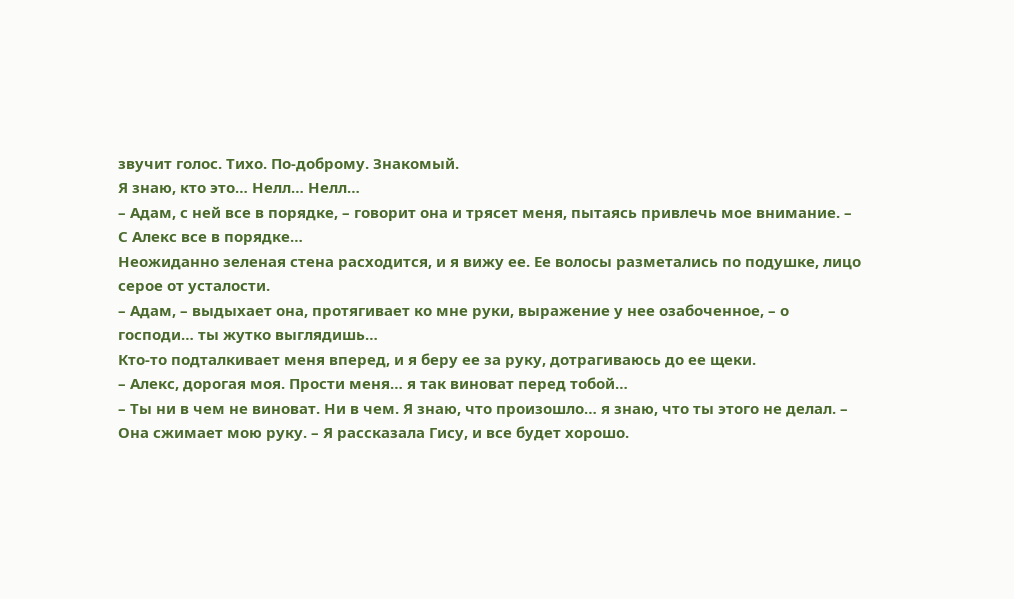звучит голос. Тихо. По-доброму. Знакомый.
Я знаю, кто это… Нелл… Нелл…
– Адам, с ней все в порядке, – говорит она и трясет меня, пытаясь привлечь мое внимание. – С Алекс все в порядке…
Неожиданно зеленая стена расходится, и я вижу ее. Ее волосы разметались по подушке, лицо серое от усталости.
– Адам, – выдыхает она, протягивает ко мне руки, выражение у нее озабоченное, – о господи… ты жутко выглядишь…
Кто-то подталкивает меня вперед, и я беру ее за руку, дотрагиваюсь до ее щеки.
– Алекс, дорогая моя. Прости меня… я так виноват перед тобой…
– Ты ни в чем не виноват. Ни в чем. Я знаю, что произошло… я знаю, что ты этого не делал. – Она сжимает мою руку. – Я рассказала Гису, и все будет хорошо.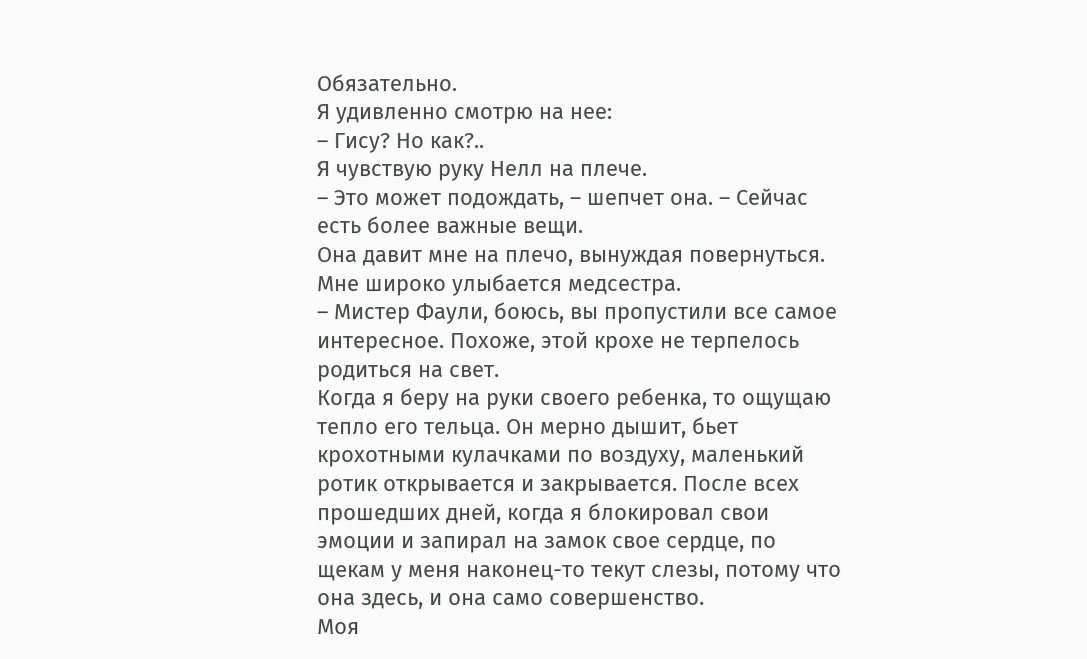Обязательно.
Я удивленно смотрю на нее:
– Гису? Но как?..
Я чувствую руку Нелл на плече.
– Это может подождать, – шепчет она. – Сейчас есть более важные вещи.
Она давит мне на плечо, вынуждая повернуться. Мне широко улыбается медсестра.
– Мистер Фаули, боюсь, вы пропустили все самое интересное. Похоже, этой крохе не терпелось родиться на свет.
Когда я беру на руки своего ребенка, то ощущаю тепло его тельца. Он мерно дышит, бьет крохотными кулачками по воздуху, маленький ротик открывается и закрывается. После всех прошедших дней, когда я блокировал свои эмоции и запирал на замок свое сердце, по щекам у меня наконец-то текут слезы, потому что она здесь, и она само совершенство.
Моя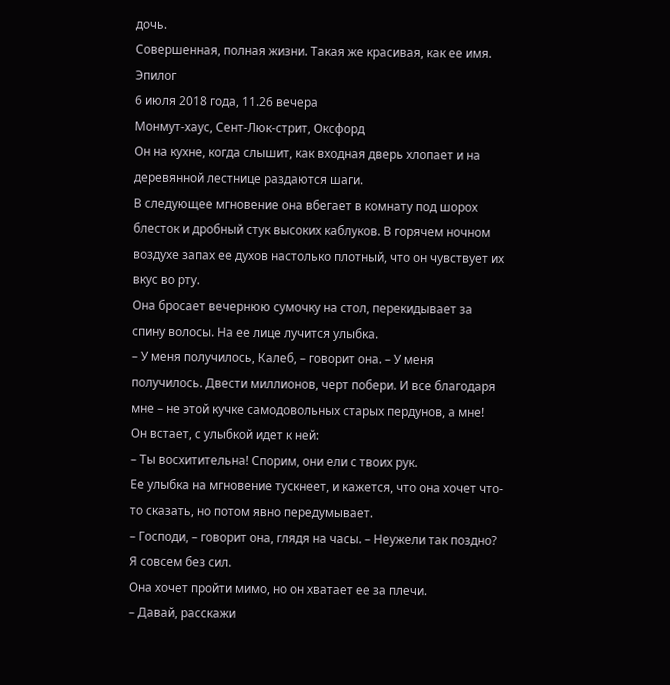дочь.
Совершенная, полная жизни. Такая же красивая, как ее имя.
Эпилог
6 июля 2018 года, 11.26 вечера
Монмут-хаус, Сент-Люк-стрит, Оксфорд
Он на кухне, когда слышит, как входная дверь хлопает и на деревянной лестнице раздаются шаги.
В следующее мгновение она вбегает в комнату под шорох блесток и дробный стук высоких каблуков. В горячем ночном воздухе запах ее духов настолько плотный, что он чувствует их вкус во рту.
Она бросает вечернюю сумочку на стол, перекидывает за спину волосы. На ее лице лучится улыбка.
– У меня получилось, Калеб, – говорит она. – У меня получилось. Двести миллионов, черт побери. И все благодаря мне – не этой кучке самодовольных старых пердунов, а мне!
Он встает, с улыбкой идет к ней:
– Ты восхитительна! Спорим, они ели с твоих рук.
Ее улыбка на мгновение тускнеет, и кажется, что она хочет что-то сказать, но потом явно передумывает.
– Господи, – говорит она, глядя на часы. – Неужели так поздно? Я совсем без сил.
Она хочет пройти мимо, но он хватает ее за плечи.
– Давай, расскажи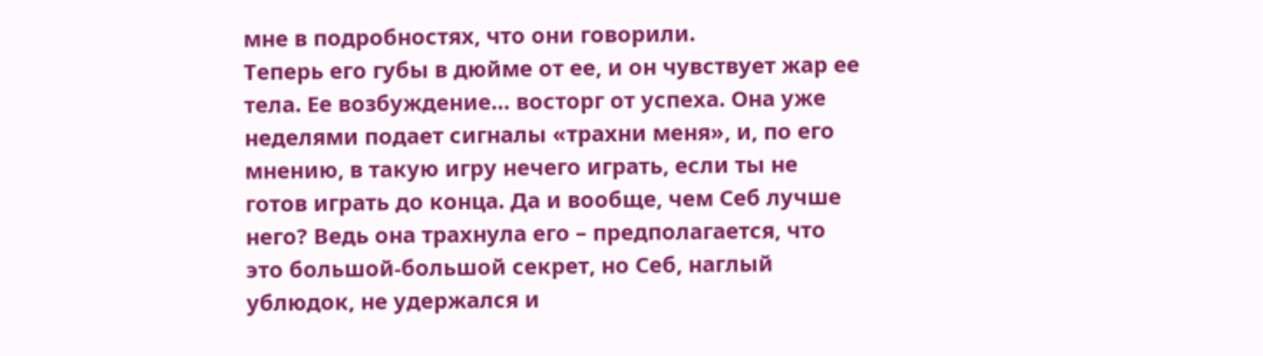мне в подробностях, что они говорили.
Теперь его губы в дюйме от ее, и он чувствует жар ее тела. Ее возбуждение… восторг от успеха. Она уже неделями подает сигналы «трахни меня», и, по его мнению, в такую игру нечего играть, если ты не готов играть до конца. Да и вообще, чем Себ лучше него? Ведь она трахнула его – предполагается, что это большой-большой секрет, но Себ, наглый ублюдок, не удержался и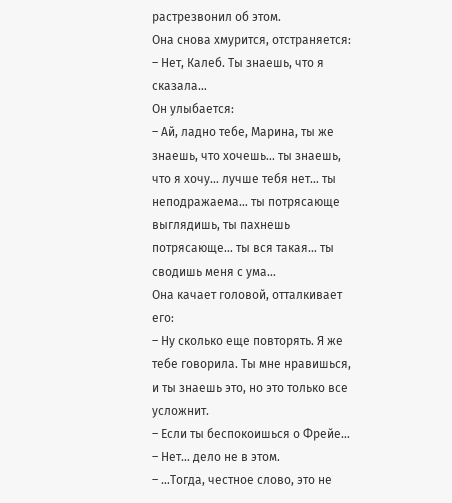растрезвонил об этом.
Она снова хмурится, отстраняется:
– Нет, Калеб. Ты знаешь, что я сказала…
Он улыбается:
– Ай, ладно тебе, Марина, ты же знаешь, что хочешь… ты знаешь, что я хочу… лучше тебя нет… ты неподражаема… ты потрясающе выглядишь, ты пахнешь потрясающе… ты вся такая… ты сводишь меня с ума…
Она качает головой, отталкивает его:
– Ну сколько еще повторять. Я же тебе говорила. Ты мне нравишься, и ты знаешь это, но это только все усложнит.
– Если ты беспокоишься о Фрейе…
– Нет… дело не в этом.
– …Тогда, честное слово, это не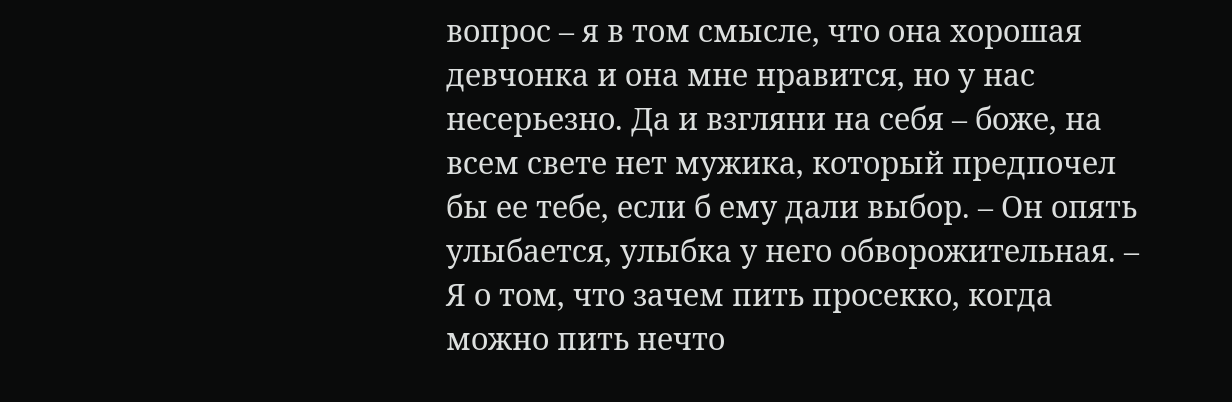вопрос – я в том смысле, что она хорошая девчонка и она мне нравится, но у нас несерьезно. Да и взгляни на себя – боже, на всем свете нет мужика, который предпочел бы ее тебе, если б ему дали выбор. – Он опять улыбается, улыбка у него обворожительная. – Я о том, что зачем пить просекко, когда можно пить нечто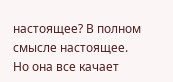настоящее? В полном смысле настоящее.
Но она все качает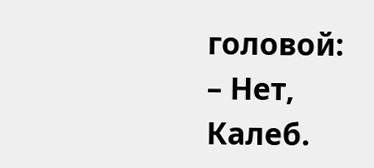головой:
– Нет, Калеб.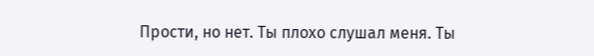Прости, но нет. Ты плохо слушал меня. Ты